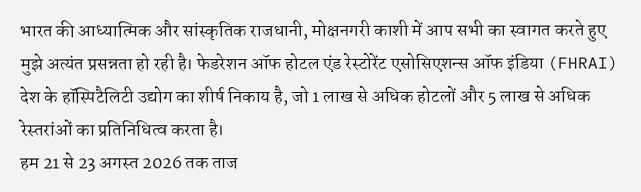भारत की आध्यात्मिक और सांस्कृतिक राजधानी, मोक्षनगरी काशी में आप सभी का स्वागत करते हुए मुझे अत्यंत प्रसन्नता हो रही है। फेडरेशन ऑफ होटल एंड रेस्टोरेंट एसोसिएशन्स ऑफ इंडिया (FHRAI) देश के हॉस्पिटैलिटी उद्योग का शीर्ष निकाय है, जो 1 लाख से अधिक होटलों और 5 लाख से अधिक रेस्तरांओं का प्रतिनिधित्व करता है।
हम 21 से 23 अगस्त 2026 तक ताज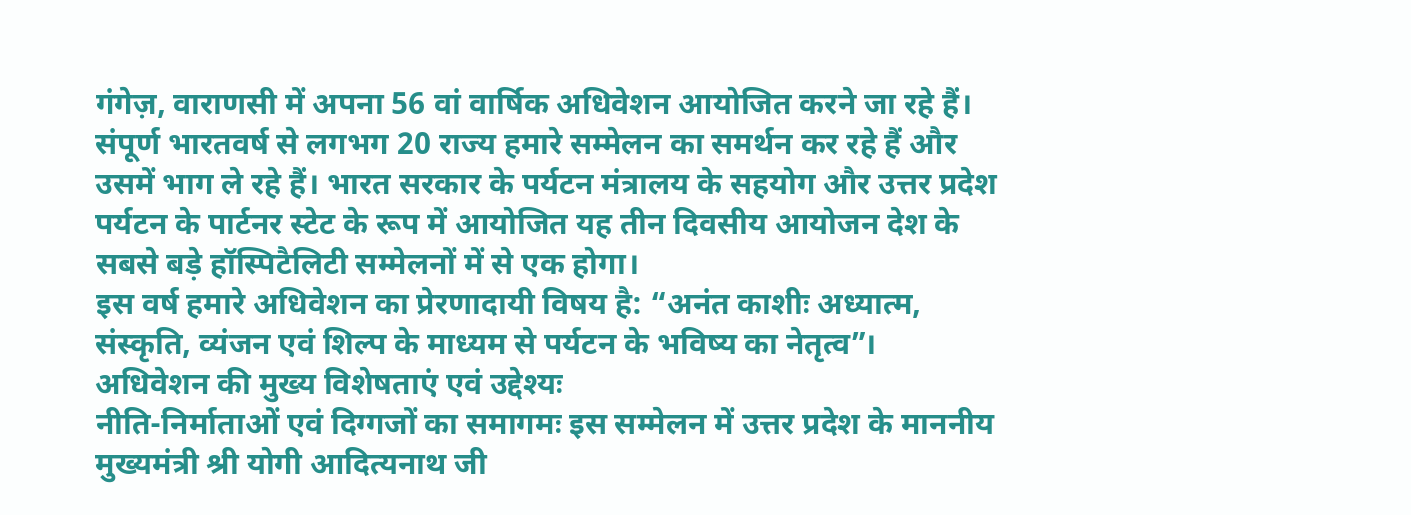गंगेज़, वाराणसी में अपना 56 वां वार्षिक अधिवेशन आयोजित करने जा रहे हैं। संपूर्ण भारतवर्ष से लगभग 20 राज्य हमारे सम्मेलन का समर्थन कर रहे हैं और उसमें भाग ले रहे हैं। भारत सरकार के पर्यटन मंत्रालय के सहयोग और उत्तर प्रदेश पर्यटन के पार्टनर स्टेट के रूप में आयोजित यह तीन दिवसीय आयोजन देश के सबसे बड़े हॉस्पिटैलिटी सम्मेलनों में से एक होगा।
इस वर्ष हमारे अधिवेशन का प्रेरणादायी विषय है: “अनंत काशीः अध्यात्म, संस्कृति, व्यंजन एवं शिल्प के माध्यम से पर्यटन के भविष्य का नेतृत्व”।
अधिवेशन की मुख्य विशेषताएं एवं उद्देश्यः
नीति-निर्माताओं एवं दिग्गजों का समागमः इस सम्मेलन में उत्तर प्रदेश के माननीय मुख्यमंत्री श्री योगी आदित्यनाथ जी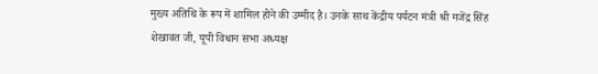मुख्य अतिथि के रूप में शामिल होने की उम्मीद है। उनके साथ केंद्रीय पर्यटन मंत्री श्री गजेंद्र सिंह शेखावत जी, यूपी विधान सभा अध्यक्ष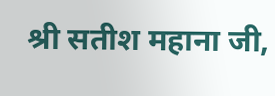श्री सतीश महाना जी,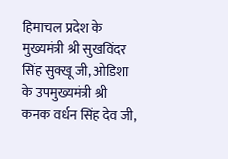हिमाचल प्रदेश के मुख्यमंत्री श्री सुखविंदर सिंह सुक्खू जी, ओडिशा के उपमुख्यमंत्री श्री कनक वर्धन सिंह देव जी,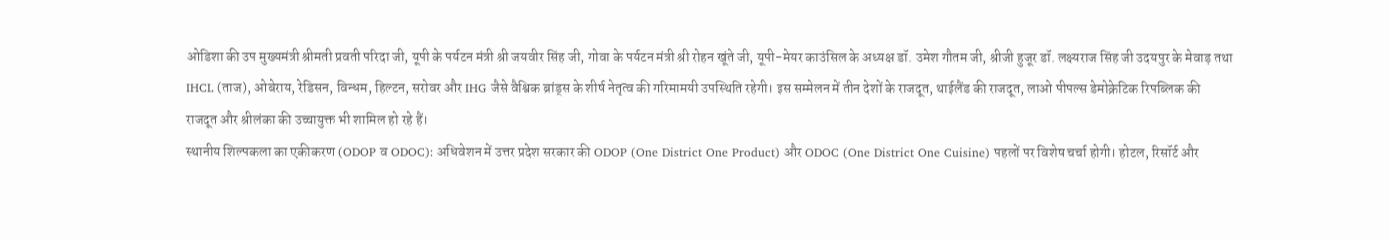ओडिशा की उप मुख्यमंत्री श्रीमती प्रवती परिदा जी, यूपी के पर्यटन मंत्री श्री जयवीर सिंह जी, गोवा के पर्यटन मंत्री श्री रोहन खूंते जी, यूपी-मेयर काउंसिल के अध्यक्ष डॉ. उमेश गौतम जी, श्रीजी हुजूर डॉ. लक्ष्यराज सिंह जी उदयपुर के मेवाड़ तथा IHCL (ताज), ओबेराय, रेडिसन, विन्धम, हिल्टन, सरोवर और IHG जैसे वैश्विक ब्रांड्स के शीर्ष नेतृत्व की गरिमामयी उपस्थिति रहेगी। इस सम्मेलन में तीन देशों के राजदूत, थाईलैंड की राजदूत, लाओ पीपल्स डेमोक्रेटिक रिपब्लिक की राजदूत और श्रीलंका की उच्चायुक्त भी शामिल हो रहे हैं।
स्थानीय शिल्पकला का एकीकरण (ODOP व ODOC): अधिवेशन में उत्तर प्रदेश सरकार की ODOP (One District One Product) और ODOC (One District One Cuisine) पहलों पर विशेष चर्चा होगी। होटल, रिसॉर्ट और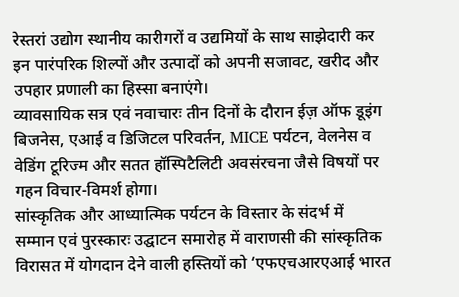रेस्तरां उद्योग स्थानीय कारीगरों व उद्यमियों के साथ साझेदारी कर इन पारंपरिक शिल्पों और उत्पादों को अपनी सजावट, खरीद और उपहार प्रणाली का हिस्सा बनाएंगे।
व्यावसायिक सत्र एवं नवाचारः तीन दिनों के दौरान ईज़ ऑफ डूइंग बिजनेस, एआई व डिजिटल परिवर्तन, MICE पर्यटन, वेलनेस व वेडिंग टूरिज्म और सतत हॉस्पिटैलिटी अवसंरचना जैसे विषयों पर गहन विचार-विमर्श होगा।
सांस्कृतिक और आध्यात्मिक पर्यटन के विस्तार के संदर्भ में
सम्मान एवं पुरस्कारः उद्घाटन समारोह में वाराणसी की सांस्कृतिक विरासत में योगदान देने वाली हस्तियों को ‘एफएचआरएआई भारत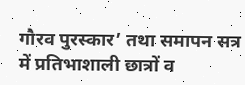गौरव पुरस्कार’ तथा समापन सत्र में प्रतिभाशाली छात्रों व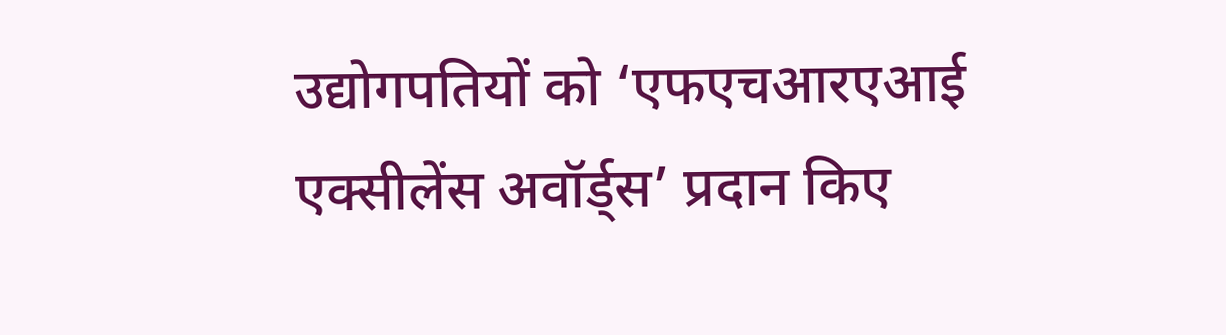उद्योगपतियों को ‘एफएचआरएआई एक्सीलेंस अवॉर्ड्स’ प्रदान किए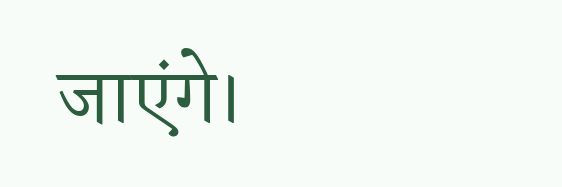जाएंगे।